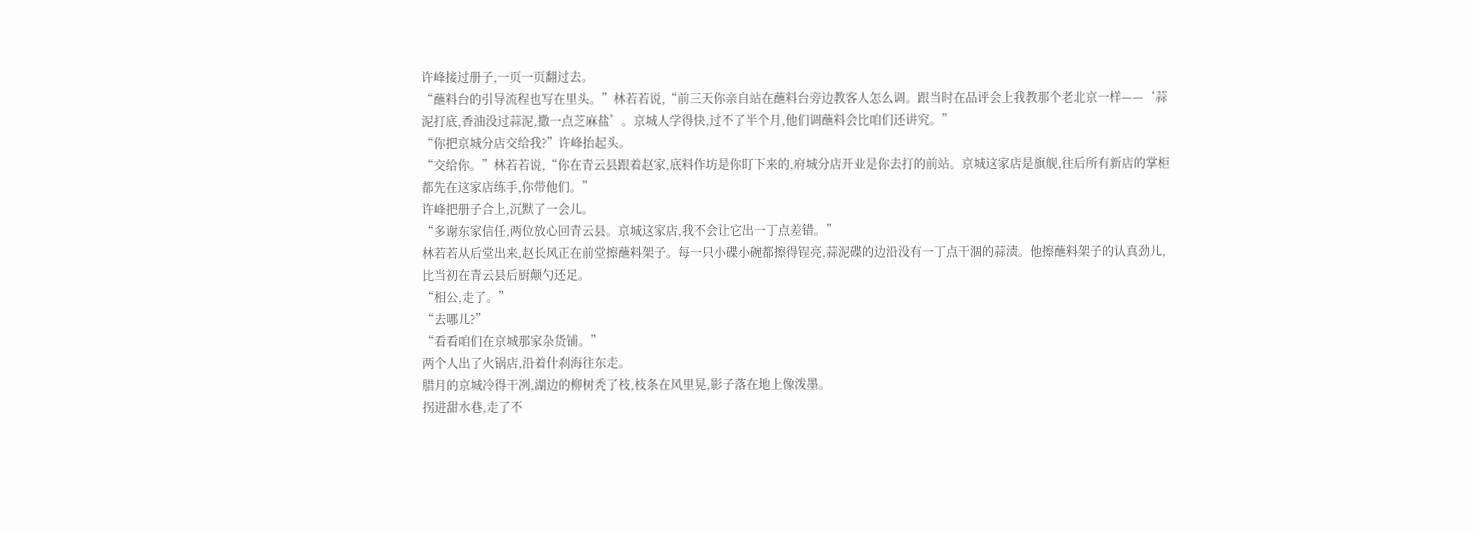许峰接过册子,一页一页翻过去。
“蘸料台的引导流程也写在里头。”林若若说,“前三天你亲自站在蘸料台旁边教客人怎么调。跟当时在品评会上我教那个老北京一样——‘蒜泥打底,香油没过蒜泥,撒一点芝麻盐’。京城人学得快,过不了半个月,他们调蘸料会比咱们还讲究。”
“你把京城分店交给我?”许峰抬起头。
“交给你。”林若若说,“你在青云县跟着赵家,底料作坊是你盯下来的,府城分店开业是你去打的前站。京城这家店是旗舰,往后所有新店的掌柜都先在这家店练手,你带他们。”
许峰把册子合上,沉默了一会儿。
“多谢东家信任,两位放心回青云县。京城这家店,我不会让它出一丁点差错。”
林若若从后堂出来,赵长风正在前堂擦蘸料架子。每一只小碟小碗都擦得锃亮,蒜泥碟的边沿没有一丁点干涸的蒜渍。他擦蘸料架子的认真劲儿,比当初在青云县后厨颠勺还足。
“相公,走了。”
“去哪儿?”
“看看咱们在京城那家杂货铺。”
两个人出了火锅店,沿着什刹海往东走。
腊月的京城冷得干冽,湖边的柳树秃了枝,枝条在风里晃,影子落在地上像泼墨。
拐进甜水巷,走了不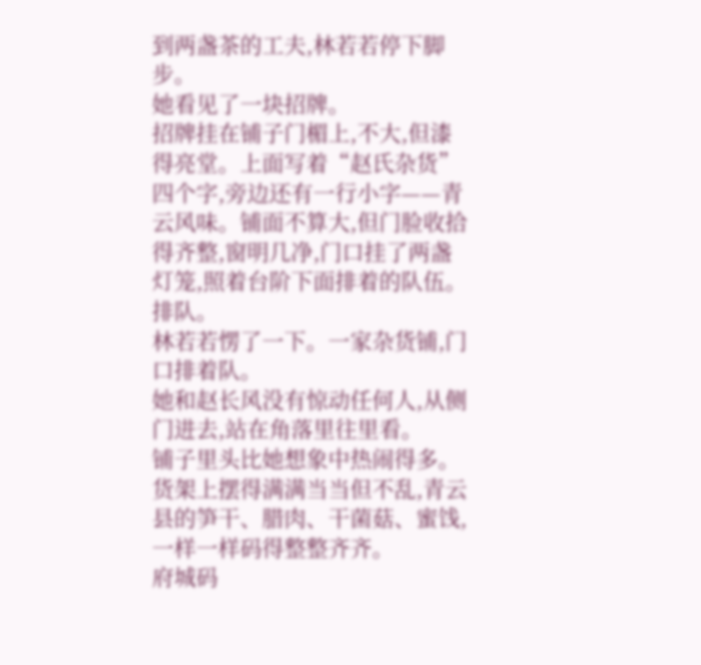到两盏茶的工夫,林若若停下脚步。
她看见了一块招牌。
招牌挂在铺子门楣上,不大,但漆得亮堂。上面写着“赵氏杂货”四个字,旁边还有一行小字——青云风味。铺面不算大,但门脸收拾得齐整,窗明几净,门口挂了两盏灯笼,照着台阶下面排着的队伍。
排队。
林若若愣了一下。一家杂货铺,门口排着队。
她和赵长风没有惊动任何人,从侧门进去,站在角落里往里看。
铺子里头比她想象中热闹得多。
货架上摆得满满当当但不乱,青云县的笋干、腊肉、干菌菇、蜜饯,一样一样码得整整齐齐。
府城码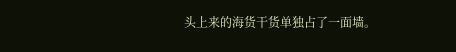头上来的海货干货单独占了一面墙。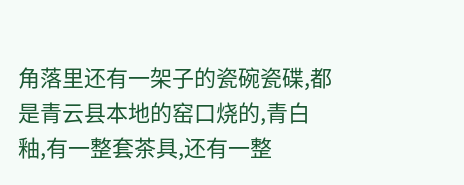角落里还有一架子的瓷碗瓷碟,都是青云县本地的窑口烧的,青白釉,有一整套茶具,还有一整